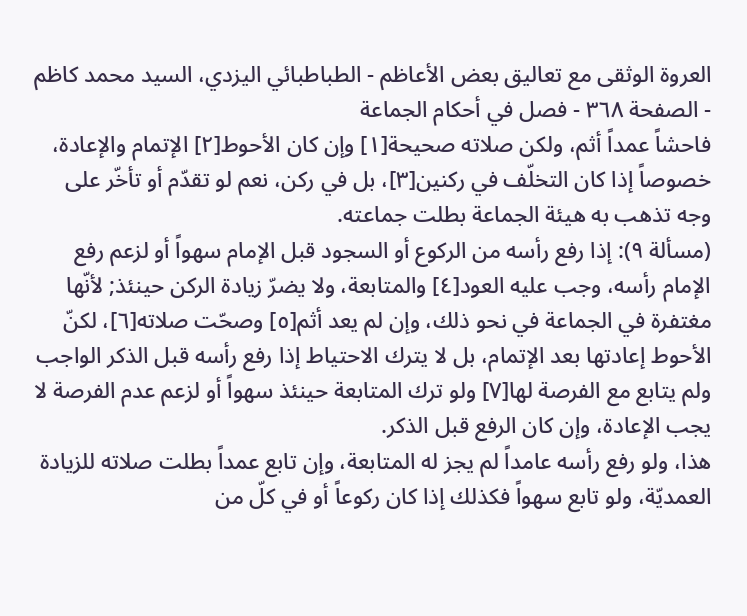العروة الوثقى مع تعاليق بعض الأعاظم - الطباطبائي اليزدي، السيد محمد كاظم - الصفحة ٣٦٨ - فصل في أحكام الجماعة
فاحشاً عمداً أثم، ولكن صلاته صحيحة[١] وإن كان الأحوط[٢] الإتمام والإعادة، خصوصاً إذا كان التخلّف في ركنين[٣]، بل في ركن، نعم لو تقدّم أو تأخّر على وجه تذهب به هيئة الجماعة بطلت جماعته.
(مسألة ٩): إذا رفع رأسه من الركوع أو السجود قبل الإمام سهواً أو لزعم رفع الإمام رأسه، وجب عليه العود[٤] والمتابعة، ولا يضرّ زيادة الركن حينئذ; لأنّها مغتفرة في الجماعة في نحو ذلك، وإن لم يعد أثم[٥] وصحّت صلاته[٦]، لكنّ الأحوط إعادتها بعد الإتمام، بل لا يترك الاحتياط إذا رفع رأسه قبل الذكر الواجب ولم يتابع مع الفرصة لها[٧] ولو ترك المتابعة حينئذ سهواً أو لزعم عدم الفرصة لا يجب الإعادة، وإن كان الرفع قبل الذكر.
هذا، ولو رفع رأسه عامداً لم يجز له المتابعة، وإن تابع عمداً بطلت صلاته للزيادة العمديّة، ولو تابع سهواً فكذلك إذا كان ركوعاً أو في كلّ من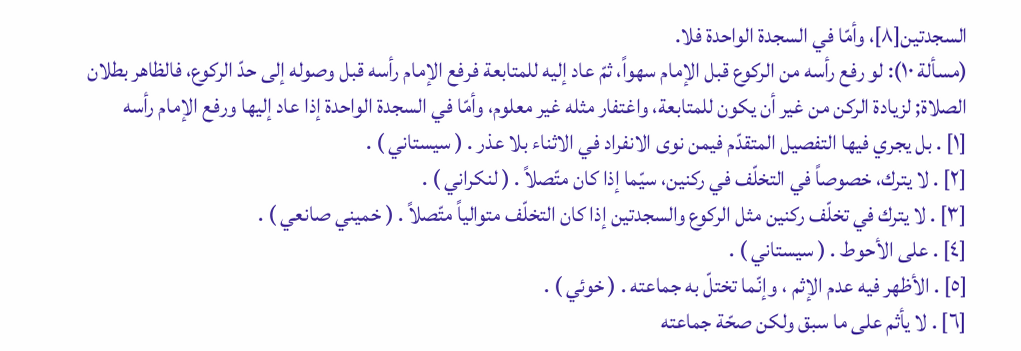السجدتين[٨]، وأمّا في السجدة الواحدة فلا.
(مسألة ١٠): لو رفع رأسه من الركوع قبل الإمام سهواً، ثمّ عاد إليه للمتابعة فرفع الإمام رأسه قبل وصوله إلى حدّ الركوع، فالظاهر بطلان الصلاة; لزيادة الركن من غير أن يكون للمتابعة، واغتفار مثله غير معلوم، وأمّا في السجدة الواحدة إذا عاد إليها ورفع الإمام رأسه
[١] . بل يجري فيها التفصيل المتقدّم فيمن نوى الانفراد في الاثناء بلا عذر . ( سيستاني ) .
[٢] . لا يترك، خصوصاً في التخلّف في ركنين، سيّما إذا كان متّصلاً . ( لنكراني ) .
[٣] . لا يترك في تخلّف ركنين مثل الركوع والسجدتين إذا كان التخلّف متوالياً متّصلاً . ( خميني صانعي ) .
[٤] . على الأحوط . ( سيستاني ) .
[٥] . الأظهر فيه عدم الإثم ، وإنّما تختلّ به جماعته . ( خوئي ) .
[٦] . لا يأثم على ما سبق ولكن صحّة جماعته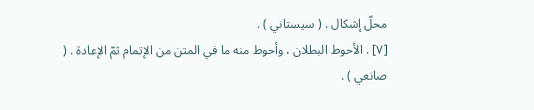محلّ إشكال . ( سيستاني ) .
[٧] . الأحوط البطلان ، وأحوط منه ما في المتن من الإتمام ثمّ الإعادة . ( صانعي ) .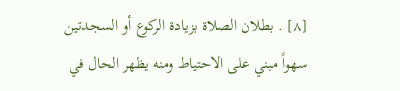[٨] . بطلان الصلاة بزيادة الركوع أو السجدتين سهواً مبني على الاحتياط ومنه يظهر الحال في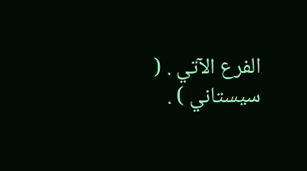الفرع الآتي . ( سيستاني ) .